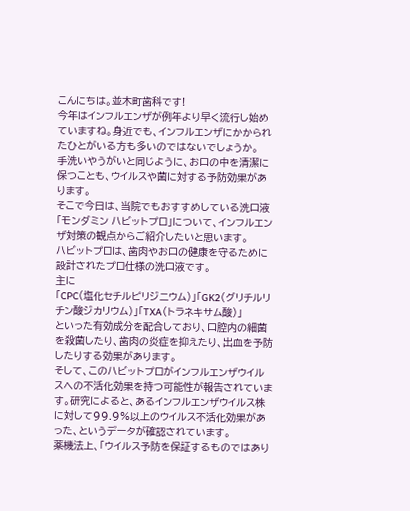こんにちは。並木町歯科です!
今年はインフルエンザが例年より早く流行し始めていますね。身近でも、インフルエンザにかかられたひとがいる方も多いのではないでしょうか。
手洗いやうがいと同じように、お口の中を清潔に保つことも、ウイルスや菌に対する予防効果があります。
そこで今日は、当院でもおすすめしている洗口液「モンダミン ハビットプロ」について、インフルエンザ対策の観点からご紹介したいと思います。
ハビットプロは、歯肉やお口の健康を守るために設計されたプロ仕様の洗口液です。
主に
「CPC(塩化セチルピリジニウム)」「GK2(グリチルリチン酸ジカリウム)」「TXA(トラネキサム酸)」
といった有効成分を配合しており、口腔内の細菌を殺菌したり、歯肉の炎症を抑えたり、出血を予防したりする効果があります。
そして、このハビットプロがインフルエンザウイルスへの不活化効果を持つ可能性が報告されています。研究によると、あるインフルエンザウイルス株に対して99.9%以上のウイルス不活化効果があった、というデータが確認されています。
薬機法上、「ウイルス予防を保証するものではあり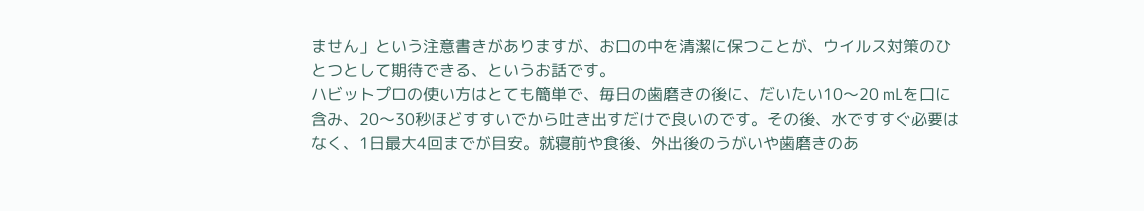ません」という注意書きがありますが、お口の中を清潔に保つことが、ウイルス対策のひとつとして期待できる、というお話です。
ハビットプロの使い方はとても簡単で、毎日の歯磨きの後に、だいたい10〜20 mLを口に含み、20〜30秒ほどすすいでから吐き出すだけで良いのです。その後、水ですすぐ必要はなく、1日最大4回までが目安。就寝前や食後、外出後のうがいや歯磨きのあ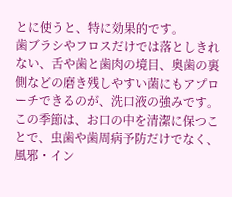とに使うと、特に効果的です。
歯ブラシやフロスだけでは落としきれない、舌や歯と歯肉の境目、奥歯の裏側などの磨き残しやすい菌にもアプローチできるのが、洗口液の強みです。この季節は、お口の中を清潔に保つことで、虫歯や歯周病予防だけでなく、風邪・イン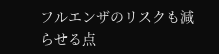フルエンザのリスクも減らせる点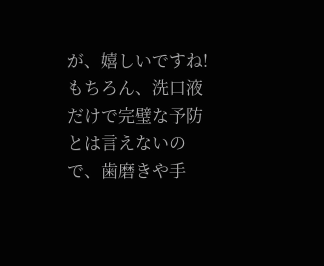が、嬉しいですね!
もちろん、洗口液だけで完璧な予防とは言えないので、歯磨きや手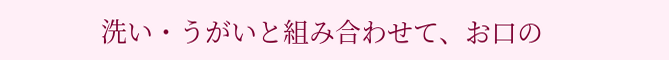洗い・うがいと組み合わせて、お口の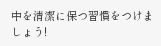中を清潔に保つ習慣をつけましょう!